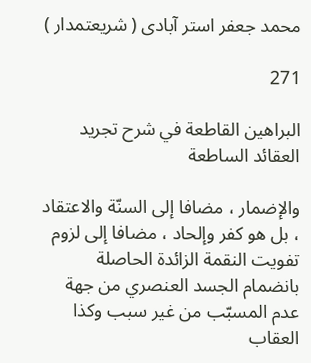محمد جعفر استر آبادى ( شريعتمدار )

271

البراهين القاطعة في شرح تجريد العقائد الساطعة

والإضمار ، مضافا إلى السنّة والاعتقاد ، بل هو كفر وإلحاد ، مضافا إلى لزوم تفويت النقمة الزائدة الحاصلة بانضمام الجسد العنصري من جهة عدم المسبّب من غير سبب وكذا العقاب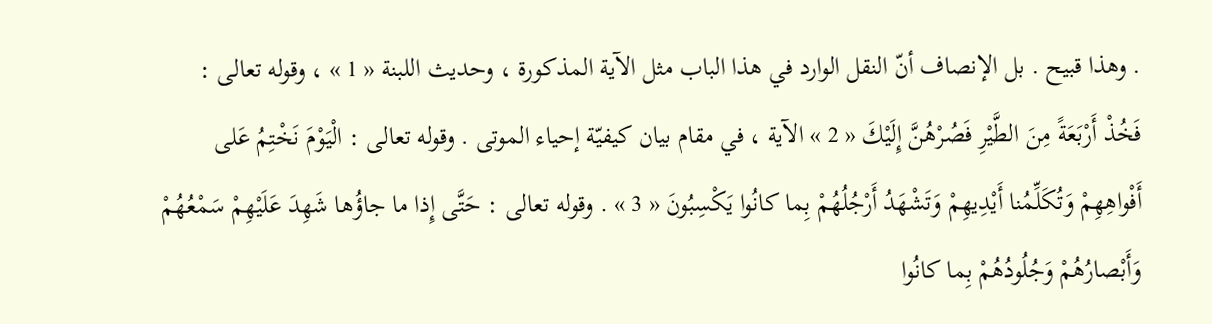. وهذا قبيح . بل الإنصاف أنّ النقل الوارد في هذا الباب مثل الآية المذكورة ، وحديث اللبنة « 1 » ، وقوله تعالى : فَخُذْ أَرْبَعَةً مِنَ الطَّيْرِ فَصُرْهُنَّ إِلَيْكَ « 2 » الآية ، في مقام بيان كيفيّة إحياء الموتى . وقوله تعالى : الْيَوْمَ نَخْتِمُ عَلى أَفْواهِهِمْ وَتُكَلِّمُنا أَيْدِيهِمْ وَتَشْهَدُ أَرْجُلُهُمْ بِما كانُوا يَكْسِبُونَ « 3 » . وقوله تعالى : حَتَّى إِذا ما جاؤُها شَهِدَ عَلَيْهِمْ سَمْعُهُمْ وَأَبْصارُهُمْ وَجُلُودُهُمْ بِما كانُوا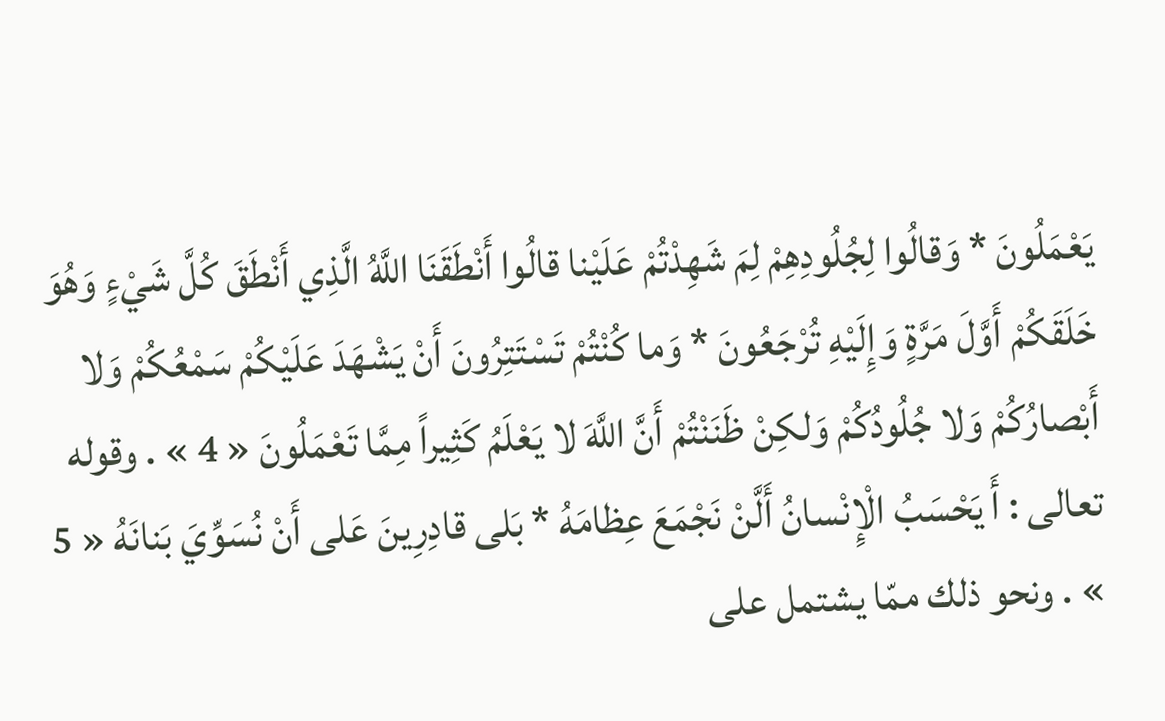يَعْمَلُونَ * وَقالُوا لِجُلُودِهِمْ لِمَ شَهِدْتُمْ عَلَيْنا قالُوا أَنْطَقَنَا اللَّهُ الَّذِي أَنْطَقَ كُلَّ شَيْءٍ وَهُوَ خَلَقَكُمْ أَوَّلَ مَرَّةٍ وَإِلَيْهِ تُرْجَعُونَ * وَما كُنْتُمْ تَسْتَتِرُونَ أَنْ يَشْهَدَ عَلَيْكُمْ سَمْعُكُمْ وَلا أَبْصارُكُمْ وَلا جُلُودُكُمْ وَلكِنْ ظَنَنْتُمْ أَنَّ اللَّهَ لا يَعْلَمُ كَثِيراً مِمَّا تَعْمَلُونَ « 4 » . وقوله تعالى : أَ يَحْسَبُ الْإِنْسانُ أَلَّنْ نَجْمَعَ عِظامَهُ * بَلى قادِرِينَ عَلى أَنْ نُسَوِّيَ بَنانَهُ « 5 » . ونحو ذلك ممّا يشتمل على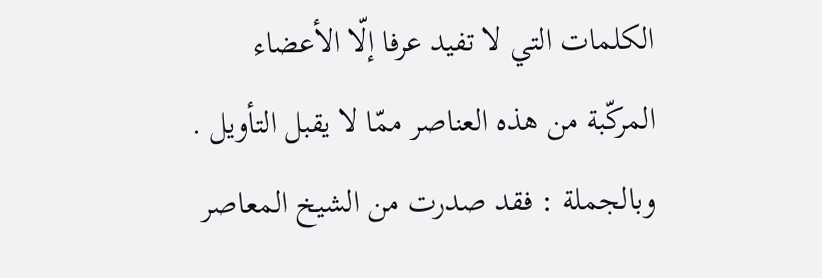الكلمات التي لا تفيد عرفا إلّا الأعضاء المركّبة من هذه العناصر ممّا لا يقبل التأويل . وبالجملة : فقد صدرت من الشيخ المعاصر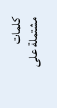كلمات مشتملة على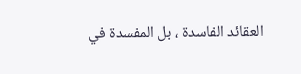العقائد الفاسدة ، بل المفسدة في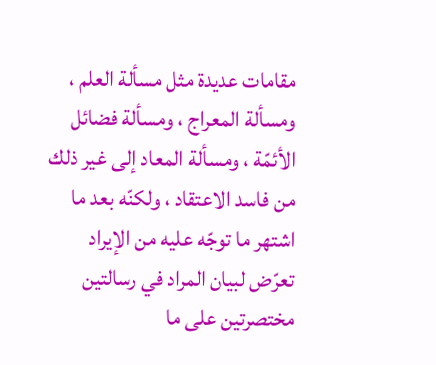مقامات عديدة مثل مسألة العلم ، ومسألة المعراج ، ومسألة فضائل الأئمّة ، ومسألة المعاد إلى غير ذلك من فاسد الاعتقاد ، ولكنّه بعد ما اشتهر ما توجّه عليه من الإيراد تعرّض لبيان المراد في رسالتين مختصرتين على ما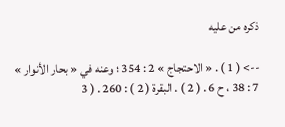ذكره من عليه

--> ( 1 ) . « الاحتجاج » 2 : 354 ؛ وعنه في « بحار الأنوار » 7 : 38 ، ح 6 . ( 2 ) . البقرة ( 2 ) : 260 . ( 3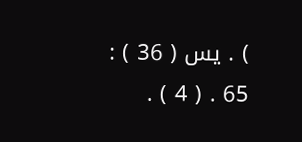) . يس ( 36 ) : 65 . ( 4 ) .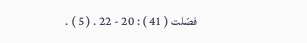فصّلت ( 41 ) : 20 - 22 . ( 5 ) .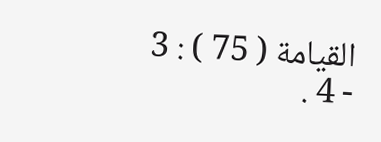القيامة ( 75 ) : 3 - 4 .